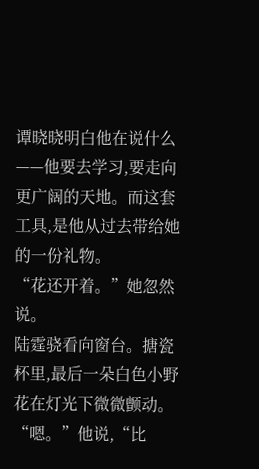谭晓晓明白他在说什么——他要去学习,要走向更广阔的天地。而这套工具,是他从过去带给她的一份礼物。
“花还开着。”她忽然说。
陆霆骁看向窗台。搪瓷杯里,最后一朵白色小野花在灯光下微微颤动。
“嗯。”他说,“比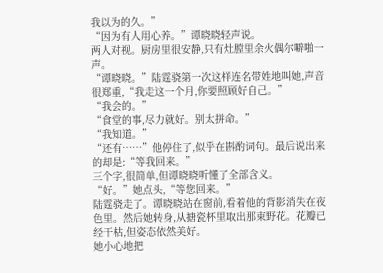我以为的久。”
“因为有人用心养。”谭晓晓轻声说。
两人对视。厨房里很安静,只有灶膛里余火偶尔噼啪一声。
“谭晓晓。”陆霆骁第一次这样连名带姓地叫她,声音很郑重,“我走这一个月,你要照顾好自己。”
“我会的。”
“食堂的事,尽力就好。别太拼命。”
“我知道。”
“还有……”他停住了,似乎在斟酌词句。最后说出来的却是:“等我回来。”
三个字,很简单,但谭晓晓听懂了全部含义。
“好。”她点头,“等您回来。”
陆霆骁走了。谭晓晓站在窗前,看着他的背影消失在夜色里。然后她转身,从搪瓷杯里取出那束野花。花瓣已经干枯,但姿态依然美好。
她小心地把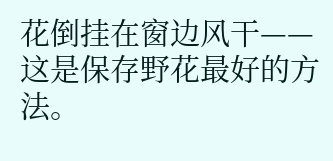花倒挂在窗边风干——这是保存野花最好的方法。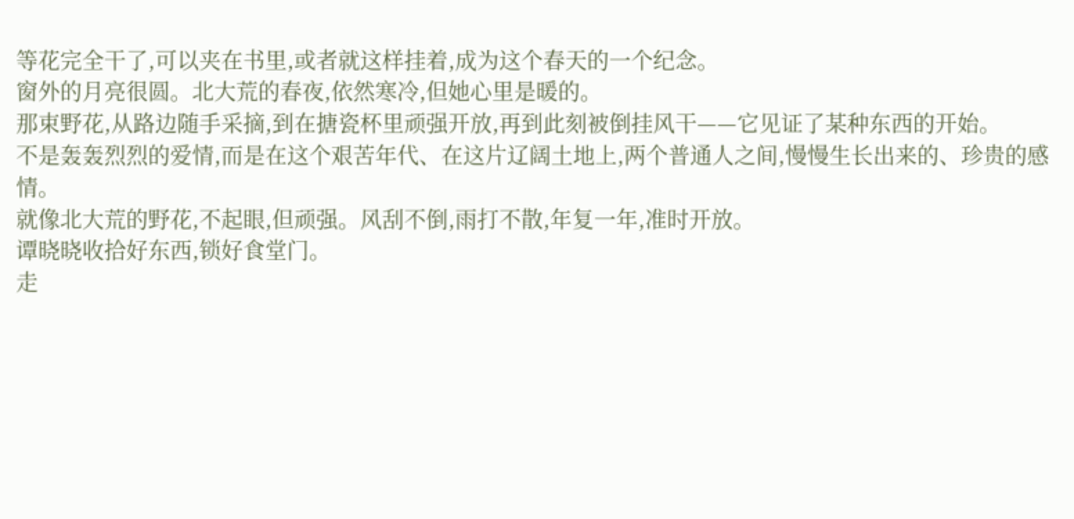等花完全干了,可以夹在书里,或者就这样挂着,成为这个春天的一个纪念。
窗外的月亮很圆。北大荒的春夜,依然寒冷,但她心里是暖的。
那束野花,从路边随手采摘,到在搪瓷杯里顽强开放,再到此刻被倒挂风干——它见证了某种东西的开始。
不是轰轰烈烈的爱情,而是在这个艰苦年代、在这片辽阔土地上,两个普通人之间,慢慢生长出来的、珍贵的感情。
就像北大荒的野花,不起眼,但顽强。风刮不倒,雨打不散,年复一年,准时开放。
谭晓晓收拾好东西,锁好食堂门。
走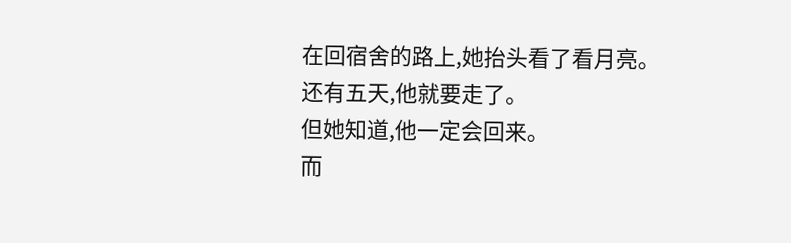在回宿舍的路上,她抬头看了看月亮。
还有五天,他就要走了。
但她知道,他一定会回来。
而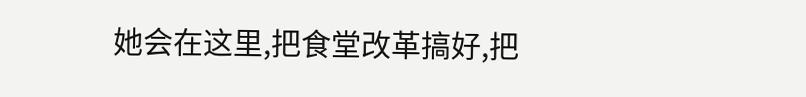她会在这里,把食堂改革搞好,把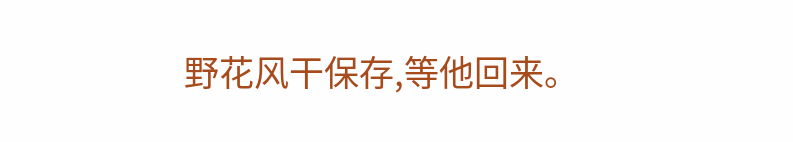野花风干保存,等他回来。